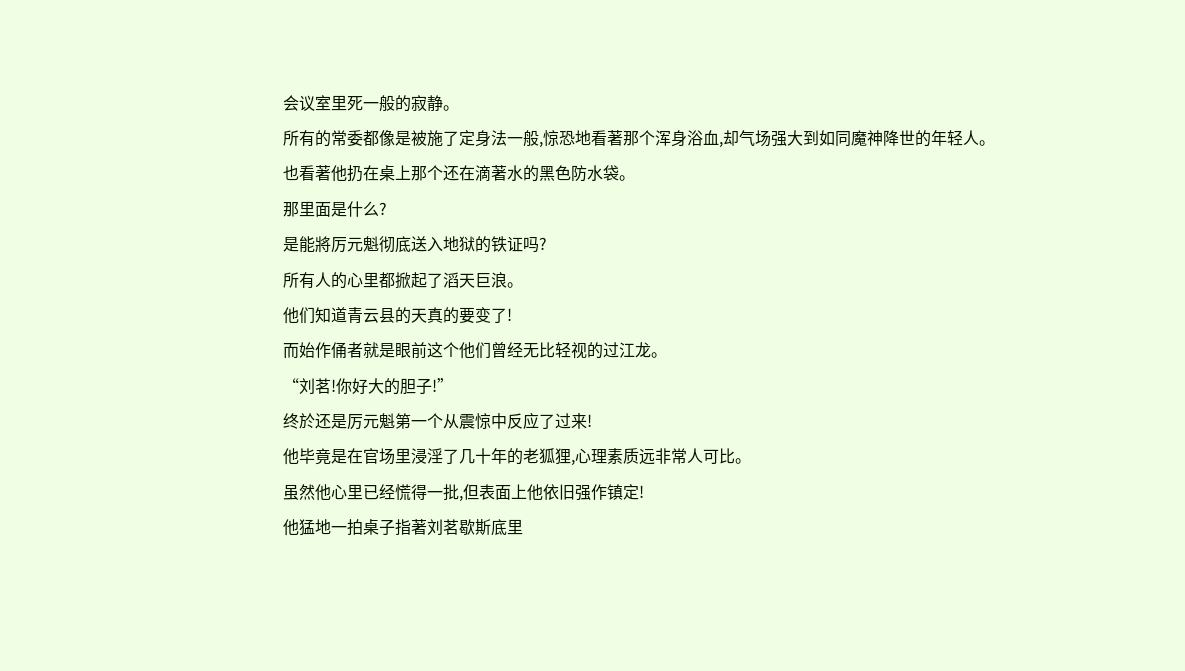会议室里死一般的寂静。
所有的常委都像是被施了定身法一般,惊恐地看著那个浑身浴血,却气场强大到如同魔神降世的年轻人。
也看著他扔在桌上那个还在滴著水的黑色防水袋。
那里面是什么?
是能將厉元魁彻底送入地狱的铁证吗?
所有人的心里都掀起了滔天巨浪。
他们知道青云县的天真的要变了!
而始作俑者就是眼前这个他们曾经无比轻视的过江龙。
“刘茗!你好大的胆子!”
终於还是厉元魁第一个从震惊中反应了过来!
他毕竟是在官场里浸淫了几十年的老狐狸,心理素质远非常人可比。
虽然他心里已经慌得一批,但表面上他依旧强作镇定!
他猛地一拍桌子指著刘茗歇斯底里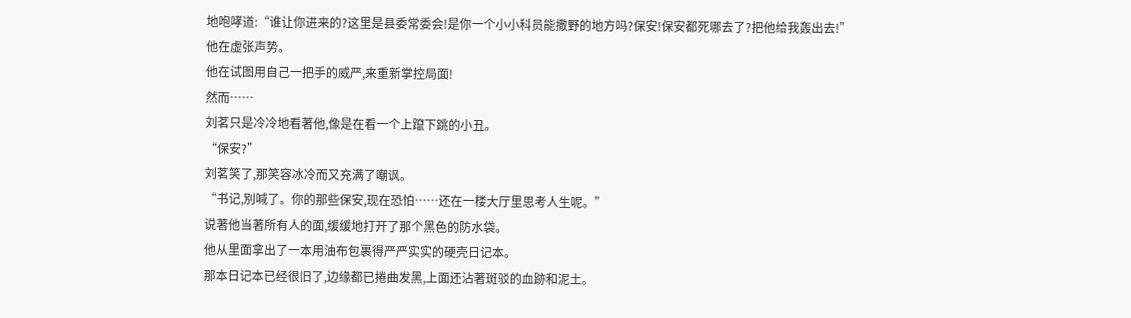地咆哮道:“谁让你进来的?这里是县委常委会!是你一个小小科员能撒野的地方吗?保安!保安都死哪去了?把他给我轰出去!”
他在虚张声势。
他在试图用自己一把手的威严,来重新掌控局面!
然而……
刘茗只是冷冷地看著他,像是在看一个上躥下跳的小丑。
“保安?”
刘茗笑了,那笑容冰冷而又充满了嘲讽。
“书记,別喊了。你的那些保安,现在恐怕……还在一楼大厅里思考人生呢。”
说著他当著所有人的面,缓缓地打开了那个黑色的防水袋。
他从里面拿出了一本用油布包裹得严严实实的硬壳日记本。
那本日记本已经很旧了,边缘都已捲曲发黑,上面还沾著斑驳的血跡和泥土。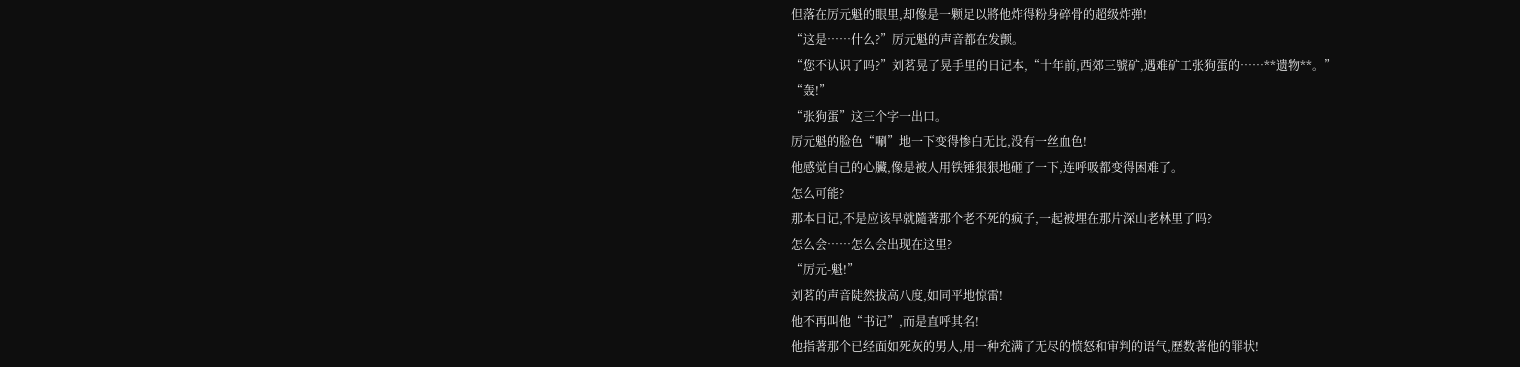但落在厉元魁的眼里,却像是一颗足以將他炸得粉身碎骨的超级炸弹!
“这是……什么?”厉元魁的声音都在发颤。
“您不认识了吗?”刘茗晃了晃手里的日记本,“十年前,西郊三號矿,遇难矿工张狗蛋的……**遗物**。”
“轰!”
“张狗蛋”这三个字一出口。
厉元魁的脸色“唰”地一下变得惨白无比,没有一丝血色!
他感觉自己的心臟,像是被人用铁锤狠狠地砸了一下,连呼吸都变得困难了。
怎么可能?
那本日记,不是应该早就隨著那个老不死的疯子,一起被埋在那片深山老林里了吗?
怎么会……怎么会出现在这里?
“厉元-魁!”
刘茗的声音陡然拔高八度,如同平地惊雷!
他不再叫他“书记”,而是直呼其名!
他指著那个已经面如死灰的男人,用一种充满了无尽的愤怒和审判的语气,歷数著他的罪状!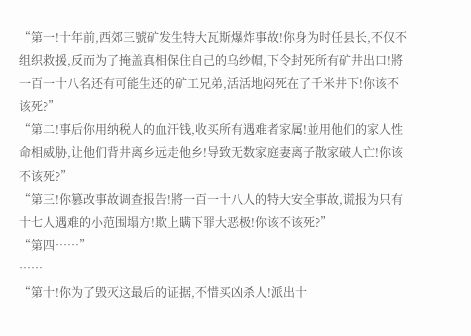“第一!十年前,西郊三號矿发生特大瓦斯爆炸事故!你身为时任县长,不仅不组织救援,反而为了掩盖真相保住自己的乌纱帽,下令封死所有矿井出口!將一百一十八名还有可能生还的矿工兄弟,活活地闷死在了千米井下!你该不该死?”
“第二!事后你用纳税人的血汗钱,收买所有遇难者家属!並用他们的家人性命相威胁,让他们背井离乡远走他乡!导致无数家庭妻离子散家破人亡!你该不该死?”
“第三!你篡改事故调查报告!將一百一十八人的特大安全事故,谎报为只有十七人遇难的小范围塌方!欺上瞒下罪大恶极!你该不该死?”
“第四……”
……
“第十!你为了毁灭这最后的证据,不惜买凶杀人!派出十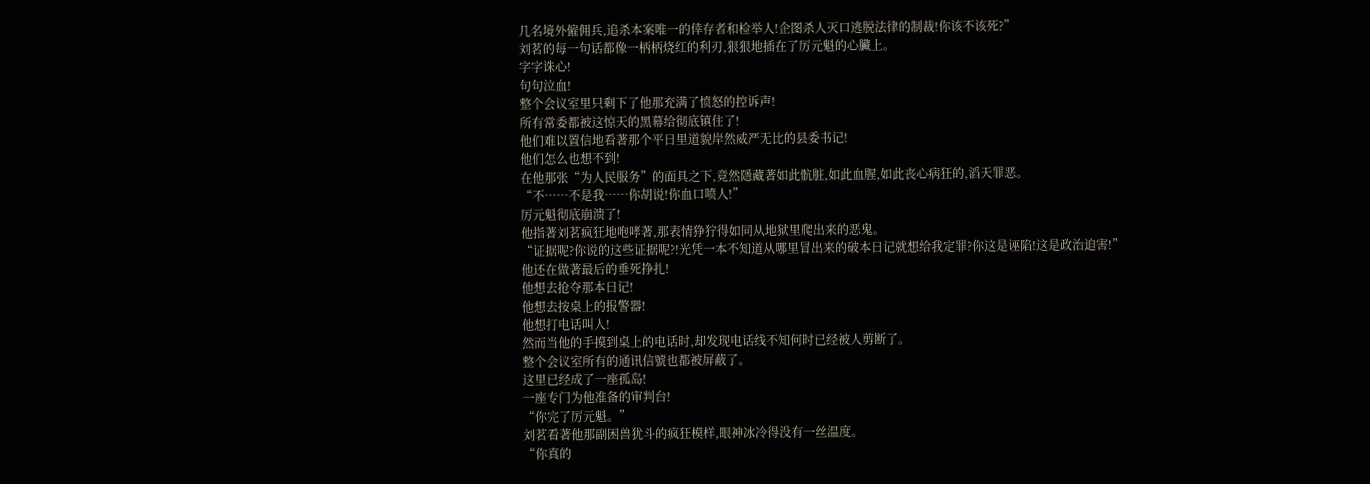几名境外僱佣兵,追杀本案唯一的倖存者和检举人!企图杀人灭口逃脱法律的制裁!你该不该死?”
刘茗的每一句话都像一柄柄烧红的利刃,狠狠地插在了厉元魁的心臟上。
字字诛心!
句句泣血!
整个会议室里只剩下了他那充满了愤怒的控诉声!
所有常委都被这惊天的黑幕给彻底镇住了!
他们难以置信地看著那个平日里道貌岸然威严无比的县委书记!
他们怎么也想不到!
在他那张“为人民服务”的面具之下,竟然隱藏著如此骯脏,如此血腥,如此丧心病狂的,滔天罪恶。
“不……不是我……你胡说!你血口喷人!”
厉元魁彻底崩溃了!
他指著刘茗疯狂地咆哮著,那表情狰狞得如同从地狱里爬出来的恶鬼。
“证据呢?你说的这些证据呢?!光凭一本不知道从哪里冒出来的破本日记就想给我定罪?你这是诬陷!这是政治迫害!”
他还在做著最后的垂死挣扎!
他想去抢夺那本日记!
他想去按桌上的报警器!
他想打电话叫人!
然而当他的手摸到桌上的电话时,却发现电话线不知何时已经被人剪断了。
整个会议室所有的通讯信號也都被屏蔽了。
这里已经成了一座孤岛!
一座专门为他准备的审判台!
“你完了厉元魁。”
刘茗看著他那副困兽犹斗的疯狂模样,眼神冰冷得没有一丝温度。
“你真的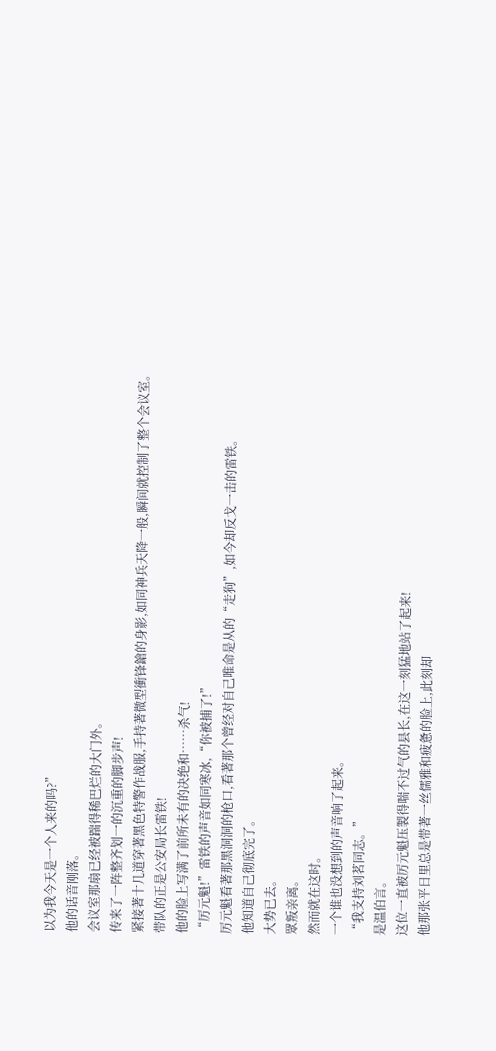以为我今天是一个人来的吗?”
他的话音刚落。
会议室那扇已经被踹得稀巴烂的大门外。
传来了一阵整齐划一的沉重的脚步声!
紧接著十几道穿著黑色特警作战服,手持著微型衝锋鎗的身影,如同神兵天降一般,瞬间就控制了整个会议室。
带队的正是公安局长雷铁!
他的脸上写满了前所未有的决绝和……杀气!
“厉元魁!”雷铁的声音如同寒冰,“你被捕了!”
厉元魁看著那黑洞洞的枪口,看著那个曾经对自己唯命是从的“走狗”,如今却反戈一击的雷铁。
他知道自己彻底完了。
大势已去。
眾叛亲离。
然而就在这时。
一个谁也没想到的声音响了起来。
“我支持刘茗同志。”
是温伯言。
这位一直被厉元魁压製得喘不过气的县长,在这一刻猛地站了起来!
他那张平日里总是带著一丝儒雅和疲惫的脸上,此刻却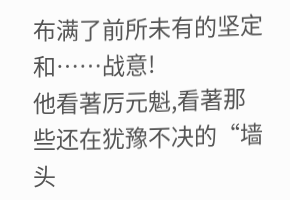布满了前所未有的坚定和……战意!
他看著厉元魁,看著那些还在犹豫不决的“墙头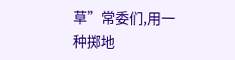草”常委们,用一种掷地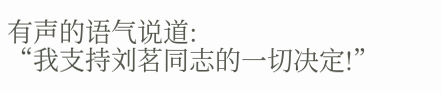有声的语气说道:
“我支持刘茗同志的一切决定!”